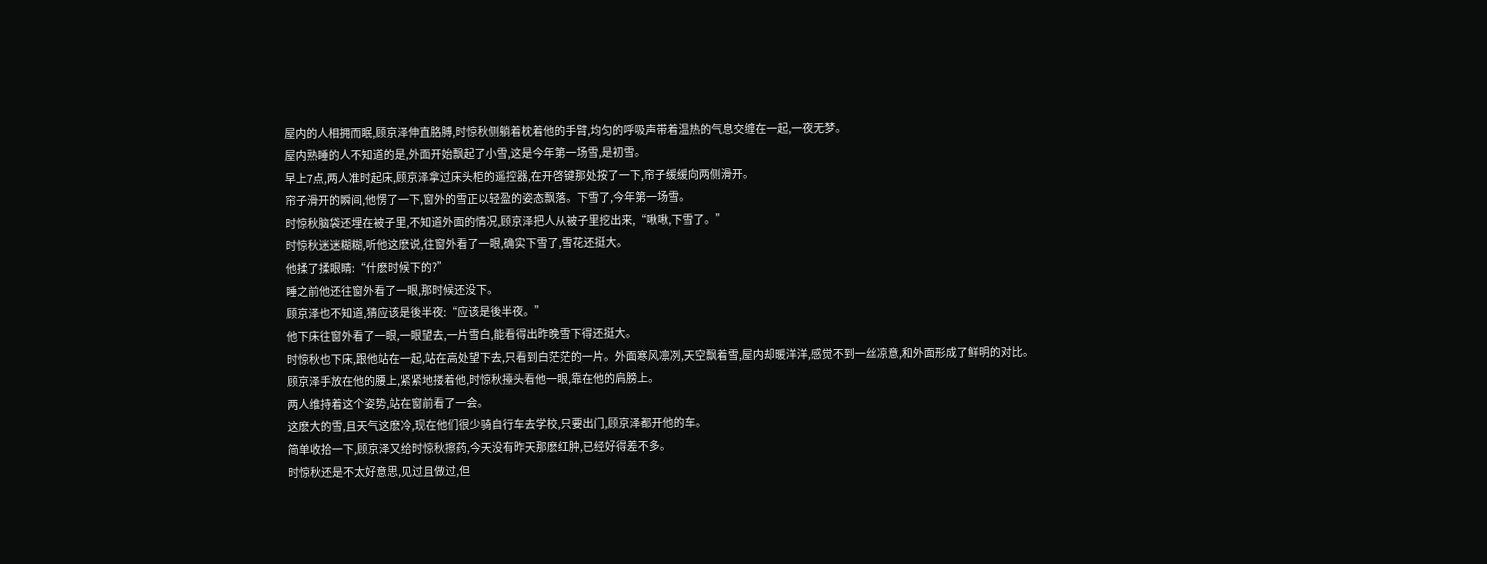屋内的人相拥而眠,顾京泽伸直胳膊,时惊秋侧躺着枕着他的手臂,均匀的呼吸声带着温热的气息交缠在一起,一夜无梦。
屋内熟睡的人不知道的是,外面开始飘起了小雪,这是今年第一场雪,是初雪。
早上7点,两人准时起床,顾京泽拿过床头柜的遥控器,在开啓键那处按了一下,帘子缓缓向两侧滑开。
帘子滑开的瞬间,他愣了一下,窗外的雪正以轻盈的姿态飘落。下雪了,今年第一场雪。
时惊秋脑袋还埋在被子里,不知道外面的情况,顾京泽把人从被子里挖出来,“啾啾,下雪了。”
时惊秋迷迷糊糊,听他这麽说,往窗外看了一眼,确实下雪了,雪花还挺大。
他揉了揉眼睛:“什麽时候下的?”
睡之前他还往窗外看了一眼,那时候还没下。
顾京泽也不知道,猜应该是後半夜:“应该是後半夜。”
他下床往窗外看了一眼,一眼望去,一片雪白,能看得出昨晚雪下得还挺大。
时惊秋也下床,跟他站在一起,站在高处望下去,只看到白茫茫的一片。外面寒风凛冽,天空飘着雪,屋内却暖洋洋,感觉不到一丝凉意,和外面形成了鲜明的对比。
顾京泽手放在他的腰上,紧紧地搂着他,时惊秋擡头看他一眼,靠在他的肩膀上。
两人维持着这个姿势,站在窗前看了一会。
这麽大的雪,且天气这麽冷,现在他们很少骑自行车去学校,只要出门,顾京泽都开他的车。
简单收拾一下,顾京泽又给时惊秋擦药,今天没有昨天那麽红肿,已经好得差不多。
时惊秋还是不太好意思,见过且做过,但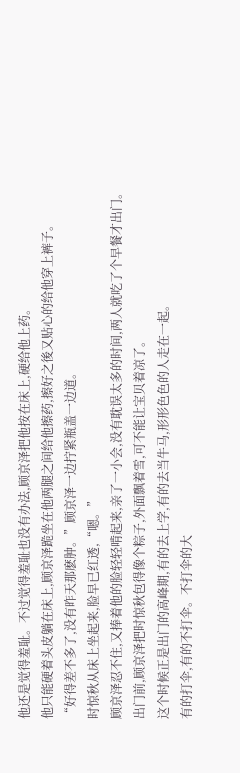他还是觉得羞耻。不过觉得羞耻也没有办法,顾京泽把他按在床上,硬给他上药。
他只能硬着头皮躺在床上,顾京泽跪坐在他两腿之间给他擦药,擦好之後又贴心的给他穿上裤子。
“好得差不多了,没有昨天那麽肿。”顾京泽一边拧紧瓶盖一边道。
时惊秋从床上坐起来,脸早已红透,“嗯。”
顾京泽忍不住,又捧着他的脸轻轻啃起来,亲了一小会,没有耽误太多的时间,两人就吃了个早餐才出门。
出门前,顾京泽把时惊秋包得像个粽子,外面飘着雪,可不能让宝贝着凉了。
这个时候正是出门的高峰期,有的去上学,有的去当牛马,形形色色的人走在一起。
有的打伞,有的不打伞。不打伞的大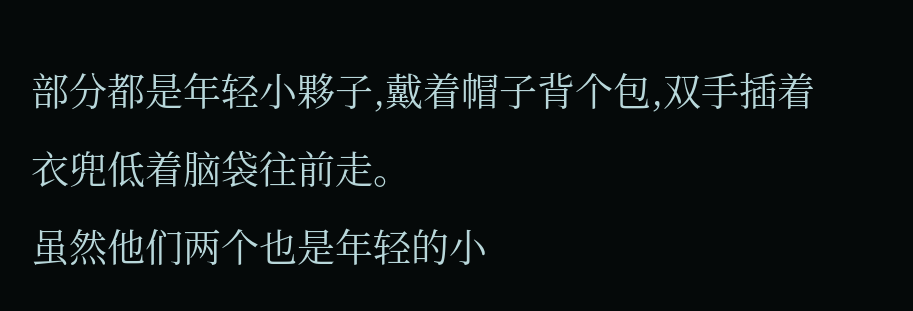部分都是年轻小夥子,戴着帽子背个包,双手插着衣兜低着脑袋往前走。
虽然他们两个也是年轻的小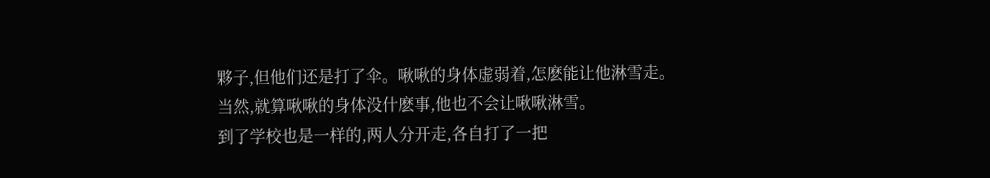夥子,但他们还是打了伞。啾啾的身体虚弱着,怎麽能让他淋雪走。
当然,就算啾啾的身体没什麽事,他也不会让啾啾淋雪。
到了学校也是一样的,两人分开走,各自打了一把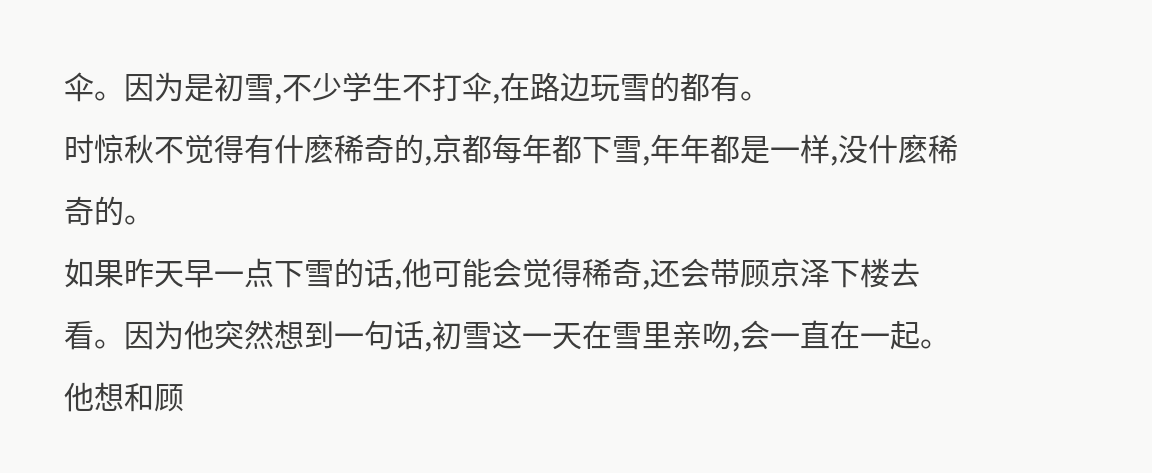伞。因为是初雪,不少学生不打伞,在路边玩雪的都有。
时惊秋不觉得有什麽稀奇的,京都每年都下雪,年年都是一样,没什麽稀奇的。
如果昨天早一点下雪的话,他可能会觉得稀奇,还会带顾京泽下楼去看。因为他突然想到一句话,初雪这一天在雪里亲吻,会一直在一起。
他想和顾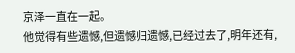京泽一直在一起。
他觉得有些遗憾,但遗憾归遗憾,已经过去了,明年还有,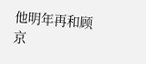他明年再和顾京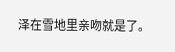泽在雪地里亲吻就是了。